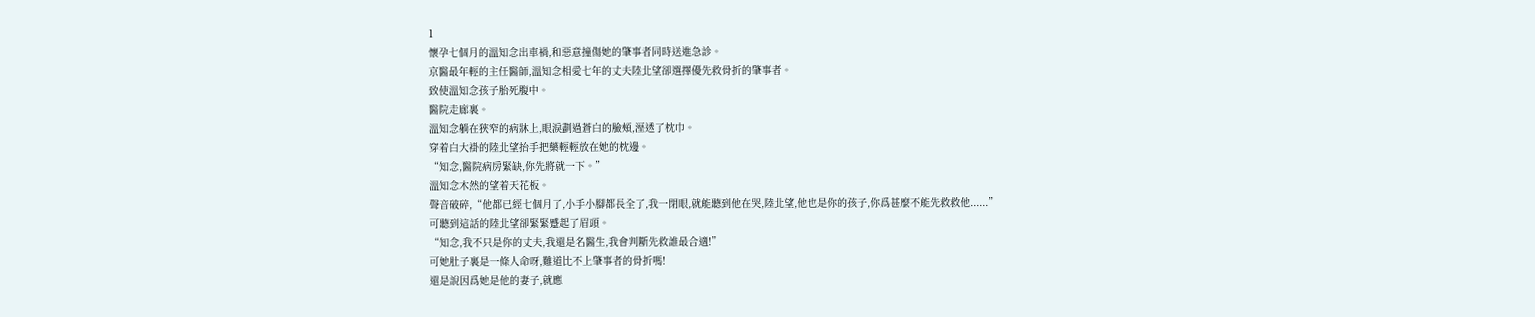1
懷孕七個月的溫知念出車禍,和惡意撞傷她的肇事者同時送進急診。
京醫最年輕的主任醫師,溫知念相愛七年的丈夫陸北望卻選擇優先救骨折的肇事者。
致使溫知念孩子胎死腹中。
醫院走廊裏。
溫知念躺在狹窄的病牀上,眼淚劃過蒼白的臉頰,溼透了枕巾。
穿着白大褂的陸北望抬手把藥輕輕放在她的枕邊。
“知念,醫院病房緊缺,你先將就一下。”
溫知念木然的望着天花板。
聲音破碎,“他都已經七個月了,小手小腳都長全了,我一閉眼,就能聽到他在哭,陸北望,他也是你的孩子,你爲甚麼不能先救救他......”
可聽到這話的陸北望卻緊緊蹙起了眉頭。
“知念,我不只是你的丈夫,我還是名醫生,我會判斷先救誰最合適!”
可她肚子裏是一條人命呀,難道比不上肇事者的骨折嗎!
還是說因爲她是他的妻子,就應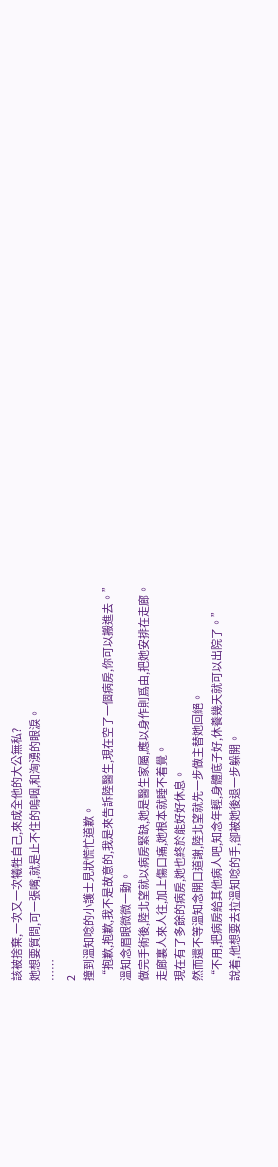該被捨棄,一次又一次犧牲自己,來成全他的大公無私?
她想要質問,可一張嘴,就是止不住的嗚咽,和洶湧的眼淚。
……
2
撞到溫知唸的小護士見狀慌忙道歉。
“抱歉,抱歉,我不是故意的,我是來告訴陸醫生,現在空了一個病房,你可以搬進去。”
溫知念眉眼微微一動。
做完手術後,陸北望就以病房緊缺,她是醫生家屬,應以身作則爲由,把她安排在走廊。
走廊裏人來人往,加上傷口痛,她根本就睡不着覺。
現在有了多餘的病房,她也終於能好好休息。
然而還不等溫知念開口道謝,陸北望就先一步做主替她回絕。
“不用,把病房給其他病人吧,知念年輕,身體底子好,休養幾天就可以出院了。”
說着,他想要去拉溫知唸的手,卻被她後退一步躲開。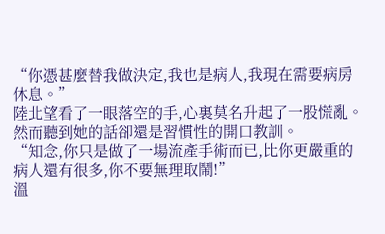“你憑甚麼替我做決定,我也是病人,我現在需要病房休息。”
陸北望看了一眼落空的手,心裏莫名升起了一股慌亂。
然而聽到她的話卻還是習慣性的開口教訓。
“知念,你只是做了一場流產手術而已,比你更嚴重的病人還有很多,你不要無理取鬧!”
溫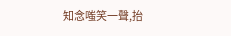知念嗤笑一聲,抬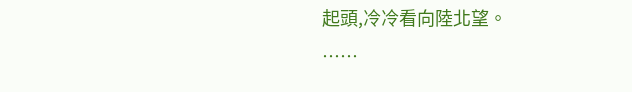起頭,冷冷看向陸北望。
……